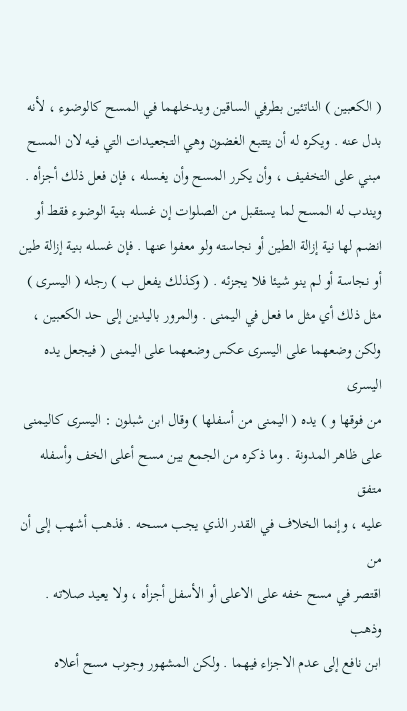( الكعبين ) الناتئين بطرفي الساقين ويدخلهما في المسح كالوضوء ، لأنه
بدل عنه . ويكره له أن يتتبع الغضون وهي التجعيدات التي فيه لان المسح
مبني على التخفيف ، وأن يكرر المسح وأن يغسله ، فإن فعل ذلك أجزأه .
ويندب له المسح لما يستقبل من الصلوات إن غسله بنية الوضوء فقط أو
انضم لها نية إزالة الطين أو نجاسته ولو معفوا عنها . فإن غسله بنية إزالة طين
أو نجاسة أو لم ينو شيئا فلا يجزئه . ( وكذلك يفعل ب ) رجله ( اليسرى )
مثل ذلك أي مثل ما فعل في اليمنى . والمرور باليدين إلى حد الكعبين ،
ولكن وضعهما على اليسرى عكس وضعهما على اليمنى ( فيجعل يده اليسرى
من فوقها و ) يده ( اليمنى من أسفلها ) وقال ابن شبلون : اليسرى كاليمنى
على ظاهر المدونة . وما ذكره من الجمع بين مسح أعلى الخف وأسفله متفق
عليه ، وإنما الخلاف في القدر الذي يجب مسحه . فذهب أشهب إلى أن من
اقتصر في مسح خفه على الاعلى أو الأسفل أجزأه ، ولا يعيد صلاته . وذهب
ابن نافع إلى عدم الاجزاء فيهما . ولكن المشهور وجوب مسح أعلاه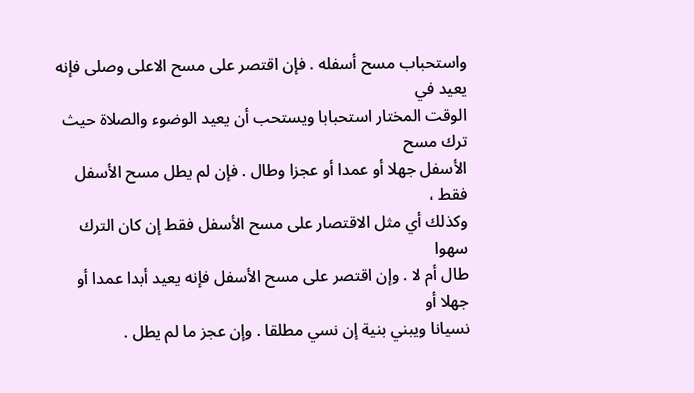واستحباب مسح أسفله . فإن اقتصر على مسح الاعلى وصلى فإنه يعيد في
الوقت المختار استحبابا ويستحب أن يعيد الوضوء والصلاة حيث ترك مسح
الأسفل جهلا أو عمدا أو عجزا وطال . فإن لم يطل مسح الأسفل فقط ،
وكذلك أي مثل الاقتصار على مسح الأسفل فقط إن كان الترك سهوا
طال أم لا . وإن اقتصر على مسح الأسفل فإنه يعيد أبدا عمدا أو جهلا أو
نسيانا ويبني بنية إن نسي مطلقا . وإن عجز ما لم يطل .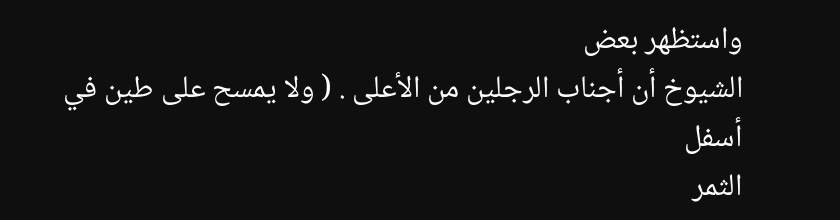واستظهر بعض
الشيوخ أن أجناب الرجلين من الأعلى . ( ولا يمسح على طين في أسفل
الثمر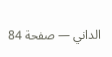الداني — صفحة 84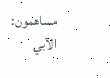مساهمون: الآبي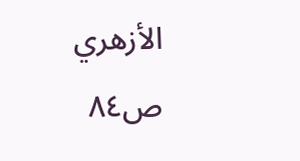الأزهري
ص٨٤